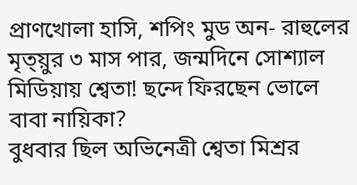প্রাণখোলা হাসি, শপিং মুড অন- রাহুলের মৃত্য়ুর ৩ মাস পার, জন্মদিনে সোশ্যাল মিডিয়ায় শ্বেতা! ছন্দে ফিরছেন ভোলে বাবা নায়িকা?
বুধবার ছিল অভিনেত্রী শ্বেতা মিশ্রর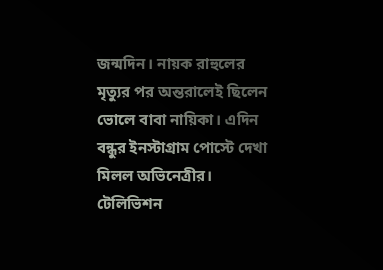জন্মদিন। নায়ক রাহুলের মৃত্যুর পর অন্তরালেই ছিলেন ভোলে বাবা নায়িকা। এদিন বন্ধুর ইনস্টাগ্রাম পোস্টে দেখা মিলল অভিনেত্রীর।
টেলিভিশন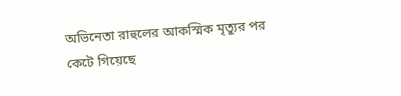অভিনেতা রাহুলের আকস্মিক মৃত্যুর পর কেটে গিয়েছে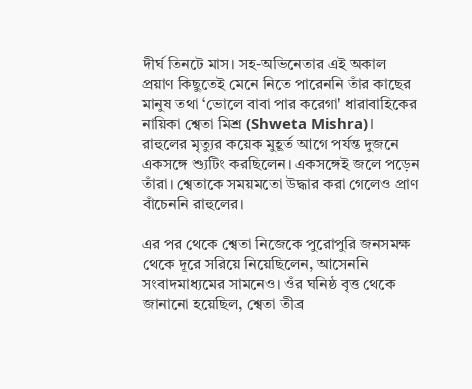দীর্ঘ তিনটে মাস। সহ-অভিনেতার এই অকাল প্রয়াণ কিছুতেই মেনে নিতে পারেননি তাঁর কাছের মানুষ তথা ‘ভোলে বাবা পার করেগা' ধারাবাহিকের নায়িকা শ্বেতা মিশ্র (Shweta Mishra)। রাহুলের মৃত্যুর কয়েক মুহূর্ত আগে পর্যন্ত দুজনে একসঙ্গে শ্যুটিং করছিলেন। একসঙ্গেই জলে পড়েন তাঁরা। শ্বেতাকে সময়মতো উদ্ধার করা গেলেও প্রাণ বাঁচেননি রাহুলের।

এর পর থেকে শ্বেতা নিজেকে পুরোপুরি জনসমক্ষ থেকে দূরে সরিয়ে নিয়েছিলেন, আসেননি সংবাদমাধ্যমের সামনেও। ওঁর ঘনিষ্ঠ বৃত্ত থেকে জানানো হয়েছিল, শ্বেতা তীব্র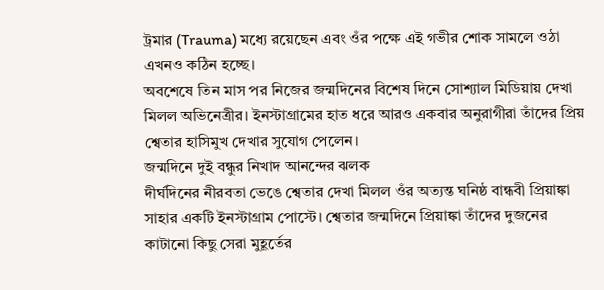ট্রমার (Trauma) মধ্যে রয়েছেন এবং ওঁর পক্ষে এই গভীর শোক সামলে ওঠা এখনও কঠিন হচ্ছে।
অবশেষে তিন মাস পর নিজের জন্মদিনের বিশেষ দিনে সোশ্যাল মিডিয়ায় দেখা মিলল অভিনেত্রীর। ইনস্টাগ্রামের হাত ধরে আরও একবার অনুরাগীরা তাঁদের প্রিয় শ্বেতার হাসিমুখ দেখার সুযোগ পেলেন।
জন্মদিনে দুই বন্ধুর নিখাদ আনন্দের ঝলক
দীর্ঘদিনের নীরবতা ভেঙে শ্বেতার দেখা মিলল ওঁর অত্যন্ত ঘনিষ্ঠ বান্ধবী প্রিয়াঙ্কা সাহার একটি ইনস্টাগ্রাম পোস্টে। শ্বেতার জন্মদিনে প্রিয়াঙ্কা তাঁদের দুজনের কাটানো কিছু সেরা মুহূর্তের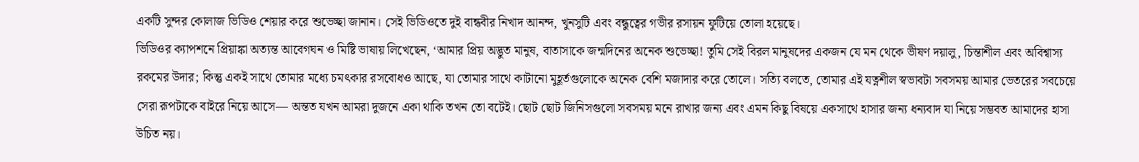একটি সুন্দর কোলাজ ভিডিও শেয়ার করে শুভেচ্ছা জানান। সেই ভিডিওতে দুই বান্ধবীর নিখাদ আনন্দ, খুনসুটি এবং বন্ধুত্বের গভীর রসায়ন ফুটিয়ে তোলা হয়েছে।
ভিডিওর ক্যাপশনে প্রিয়াঙ্কা অত্যন্ত আবেগঘন ও মিষ্টি ভাষায় লিখেছেন, ‘আমার প্রিয় অদ্ভুত মানুষ, বাতাসাকে জন্মদিনের অনেক শুভেচ্ছা! তুমি সেই বিরল মানুষদের একজন যে মন থেকে ভীষণ দয়ালু, চিন্তাশীল এবং অবিশ্বাস্য রকমের উদার; কিন্তু একই সাথে তোমার মধ্যে চমৎকার রসবোধও আছে, যা তোমার সাথে কাটানো মুহূর্তগুলোকে অনেক বেশি মজাদার করে তোলে। সত্যি বলতে, তোমার এই যত্নশীল স্বভাবটা সবসময় আমার ভেতরের সবচেয়ে সেরা রূপটাকে বাইরে নিয়ে আসে— অন্তত যখন আমরা দুজনে একা থাকি তখন তো বটেই। ছোট ছোট জিনিসগুলো সবসময় মনে রাখার জন্য এবং এমন কিছু বিষয়ে একসাথে হাসার জন্য ধন্যবাদ যা নিয়ে সম্ভবত আমাদের হাসা উচিত নয়।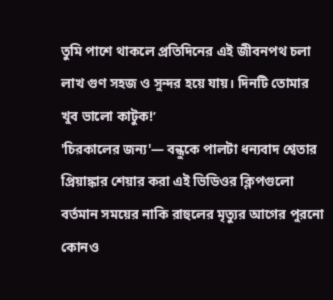তুমি পাশে থাকলে প্রতিদিনের এই জীবনপথ চলা লাখ গুণ সহজ ও সুন্দর হয়ে যায়। দিনটি তোমার খুব ভালো কাটুক!’
'চিরকালের জন্য'— বন্ধুকে পালটা ধন্যবাদ শ্বেতার
প্রিয়াঙ্কার শেয়ার করা এই ভিডিওর ক্লিপগুলো বর্তমান সময়ের নাকি রাহুলের মৃত্যুর আগের পুরনো কোনও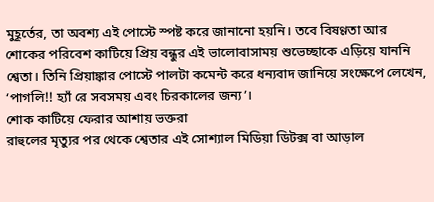মুহূর্তের, তা অবশ্য এই পোস্টে স্পষ্ট করে জানানো হয়নি। তবে বিষণ্ণতা আর শোকের পরিবেশ কাটিয়ে প্রিয় বন্ধুর এই ভালোবাসাময় শুভেচ্ছাকে এড়িয়ে যাননি শ্বেতা। তিনি প্রিয়াঙ্কার পোস্টে পালটা কমেন্ট করে ধন্যবাদ জানিয়ে সংক্ষেপে লেখেন, ‘পাগলি!! হ্যাঁ রে সবসময় এবং চিরকালের জন্য’।
শোক কাটিয়ে ফেরার আশায় ভক্তরা
রাহুলের মৃত্যুর পর থেকে শ্বেতার এই সোশ্যাল মিডিয়া ডিটক্স বা আড়াল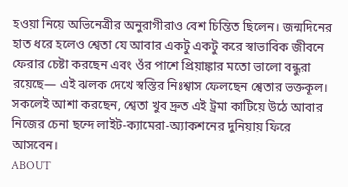হওয়া নিয়ে অভিনেত্রীর অনুরাগীরাও বেশ চিন্তিত ছিলেন। জন্মদিনের হাত ধরে হলেও শ্বেতা যে আবার একটু একটু করে স্বাভাবিক জীবনে ফেরার চেষ্টা করছেন এবং ওঁর পাশে প্রিয়াঙ্কার মতো ভালো বন্ধুরা রয়েছে— এই ঝলক দেখে স্বস্তির নিঃশ্বাস ফেলছেন শ্বেতার ভক্তকূল। সকলেই আশা করছেন, শ্বেতা খুব দ্রুত এই ট্রমা কাটিয়ে উঠে আবার নিজের চেনা ছন্দে লাইট-ক্যামেরা-অ্যাকশনের দুনিয়ায় ফিরে আসবেন।
ABOUT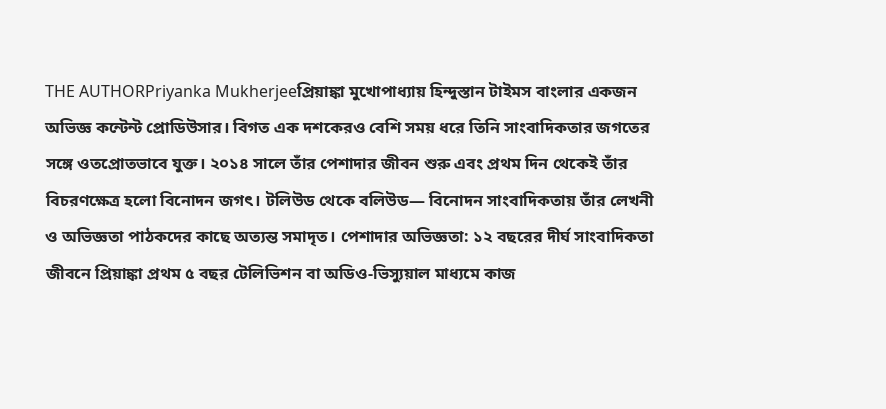THE AUTHORPriyanka Mukherjeeপ্রিয়াঙ্কা মুখোপাধ্যায় হিন্দুস্তান টাইমস বাংলার একজন অভিজ্ঞ কন্টেন্ট প্রোডিউসার। বিগত এক দশকেরও বেশি সময় ধরে তিনি সাংবাদিকতার জগতের সঙ্গে ওতপ্রোতভাবে যুক্ত। ২০১৪ সালে তাঁর পেশাদার জীবন শুরু এবং প্রথম দিন থেকেই তাঁর বিচরণক্ষেত্র হলো বিনোদন জগৎ। টলিউড থেকে বলিউড— বিনোদন সাংবাদিকতায় তাঁর লেখনী ও অভিজ্ঞতা পাঠকদের কাছে অত্যন্ত সমাদৃত। পেশাদার অভিজ্ঞতা: ১২ বছরের দীর্ঘ সাংবাদিকতা জীবনে প্রিয়াঙ্কা প্রথম ৫ বছর টেলিভিশন বা অডিও-ভিস্যুয়াল মাধ্যমে কাজ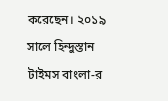করেছেন। ২০১৯ সালে হিন্দুস্তান টাইমস বাংলা-র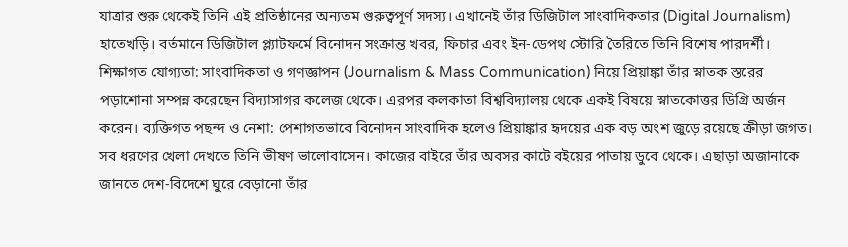যাত্রার শুরু থেকেই তিনি এই প্রতিষ্ঠানের অন্যতম গুরুত্বপূর্ণ সদস্য। এখানেই তাঁর ডিজিটাল সাংবাদিকতার (Digital Journalism) হাতেখড়ি। বর্তমানে ডিজিটাল প্ল্যাটফর্মে বিনোদন সংক্রান্ত খবর, ফিচার এবং ইন-ডেপথ স্টোরি তৈরিতে তিনি বিশেষ পারদর্শী। শিক্ষাগত যোগ্যতা: সাংবাদিকতা ও গণজ্ঞাপন (Journalism & Mass Communication) নিয়ে প্রিয়াঙ্কা তাঁর স্নাতক স্তরের পড়াশোনা সম্পন্ন করেছেন বিদ্যাসাগর কলেজ থেকে। এরপর কলকাতা বিশ্ববিদ্যালয় থেকে একই বিষয়ে স্নাতকোত্তর ডিগ্রি অর্জন করেন। ব্যক্তিগত পছন্দ ও নেশা: পেশাগতভাবে বিনোদন সাংবাদিক হলেও প্রিয়াঙ্কার হৃদয়ের এক বড় অংশ জুড়ে রয়েছে ক্রীড়া জগত। সব ধরণের খেলা দেখতে তিনি ভীষণ ভালোবাসেন। কাজের বাইরে তাঁর অবসর কাটে বইয়ের পাতায় ডুবে থেকে। এছাড়া অজানাকে জানতে দেশ-বিদেশে ঘুরে বেড়ানো তাঁর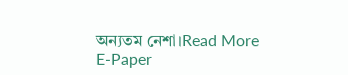অন্যতম নেশা।Read More
E-Paper